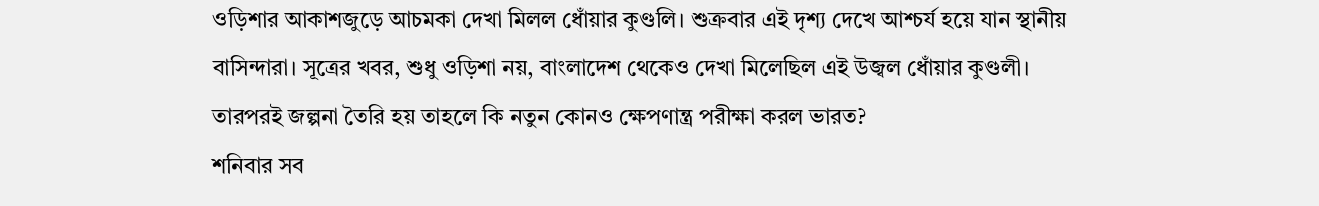ওড়িশার আকাশজুড়ে আচমকা দেখা মিলল ধোঁয়ার কুণ্ডলি। শুক্রবার এই দৃশ্য দেখে আশ্চর্য হয়ে যান স্থানীয় বাসিন্দারা। সূত্রের খবর, শুধু ওড়িশা নয়, বাংলাদেশ থেকেও দেখা মিলেছিল এই উজ্বল ধোঁয়ার কুণ্ডলী। তারপরই জল্পনা তৈরি হয় তাহলে কি নতুন কোনও ক্ষেপণান্ত্র পরীক্ষা করল ভারত?
শনিবার সব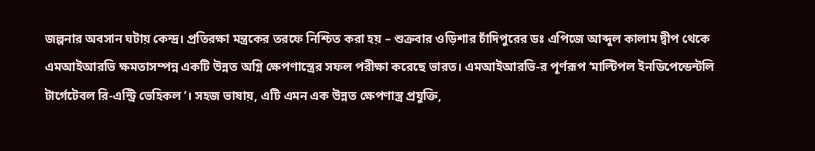জল্পনার অবসান ঘটায় কেন্দ্র। প্রতিরক্ষা মন্ত্রকের তরফে নিশ্চিত করা হয় – শুক্রবার ওড়িশার চাঁদিপুরের ডঃ এপিজে আব্দুল কালাম দ্বীপ থেকে এমআইআরভি ক্ষমতাসম্পন্ন একটি উন্নত অগ্নি ক্ষেপণাস্ত্রের সফল পরীক্ষা করেছে ভারত। এমআইআরভি-র পূর্ণরূপ ‘মাল্টিপল ইনডিপেন্ডেন্টলি টার্গেটেবল রি-এন্ট্রি ভেহিকল’। সহজ ভাষায়, এটি এমন এক উন্নত ক্ষেপণাস্ত্র প্রযুক্তি,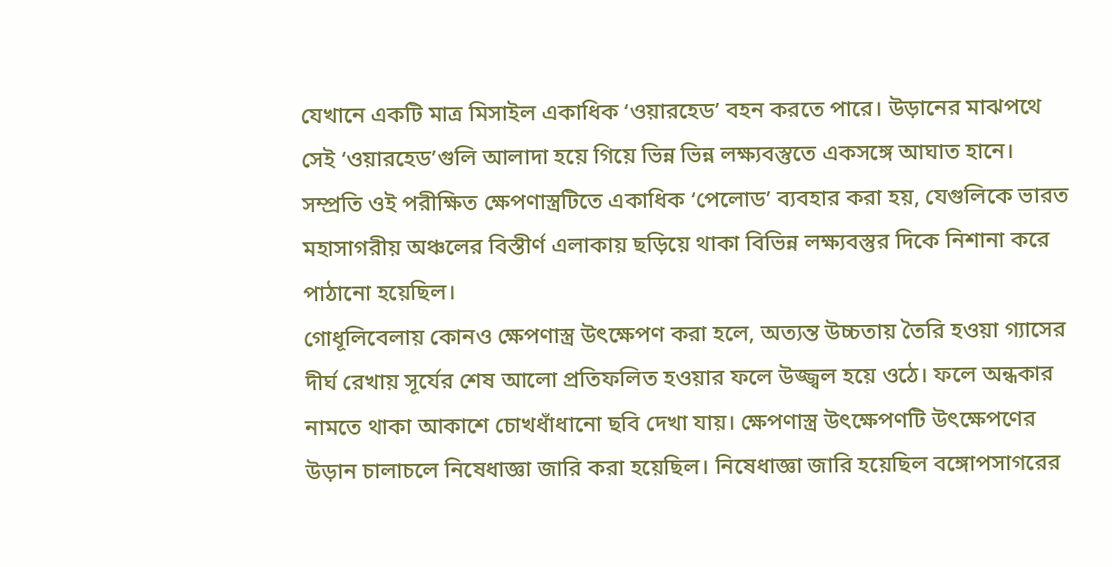যেখানে একটি মাত্র মিসাইল একাধিক ‘ওয়ারহেড’ বহন করতে পারে। উড়ানের মাঝপথে সেই ‘ওয়ারহেড’গুলি আলাদা হয়ে গিয়ে ভিন্ন ভিন্ন লক্ষ্যবস্তুতে একসঙ্গে আঘাত হানে। সম্প্রতি ওই পরীক্ষিত ক্ষেপণাস্ত্রটিতে একাধিক ‘পেলোড’ ব্যবহার করা হয়, যেগুলিকে ভারত মহাসাগরীয় অঞ্চলের বিস্তীর্ণ এলাকায় ছড়িয়ে থাকা বিভিন্ন লক্ষ্যবস্তুর দিকে নিশানা করে পাঠানো হয়েছিল।
গোধূলিবেলায় কোনও ক্ষেপণাস্ত্র উৎক্ষেপণ করা হলে, অত্যন্ত উচ্চতায় তৈরি হওয়া গ্যাসের দীর্ঘ রেখায় সূর্যের শেষ আলো প্রতিফলিত হওয়ার ফলে উজ্জ্বল হয়ে ওঠে। ফলে অন্ধকার নামতে থাকা আকাশে চোখধাঁধানো ছবি দেখা যায়। ক্ষেপণাস্ত্র উৎক্ষেপণটি উৎক্ষেপণের উড়ান চালাচলে নিষেধাজ্ঞা জারি করা হয়েছিল। নিষেধাজ্ঞা জারি হয়েছিল বঙ্গোপসাগরের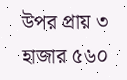উপর প্রায় ৩ হাজার ৫৬০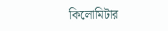কিলোমিটার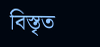বিস্তৃত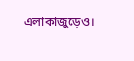এলাকাজুড়েও।